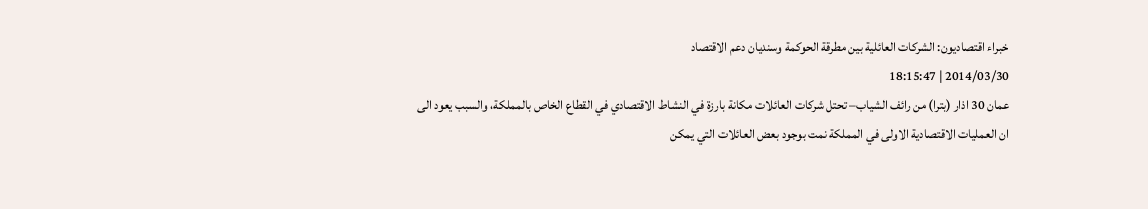خبراء اقتصاديون: الشركات العائلية بين مطرقة الحوكمة وسنديان دعم الاقتصاد
2014/03/30 | 18:15:47
عمان 30 اذار (بترا) من رائف الشياب– تحتل شركات العائلات مكانة بارزة في النشاط الاقتصادي في القطاع الخاص بالمملكة، والسبب يعود الى ان العمليات الاقتصادية الاولى في المملكة نمت بوجود بعض العائلات التي يمكن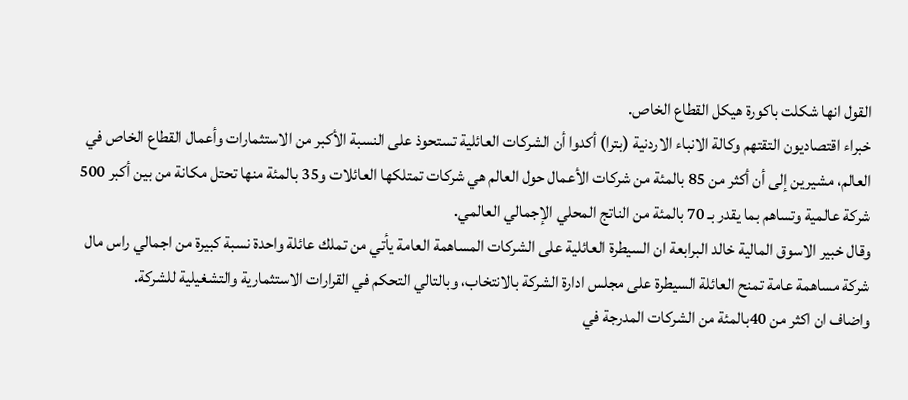القول انها شكلت باكورة هيكل القطاع الخاص.
خبراء اقتصاديون التقتهم وكالة الانباء الاردنية (بترا) أكدوا أن الشركات العائلية تستحوذ على النسبة الأكبر من الاستثمارات وأعمال القطاع الخاص في العالم، مشيرين إلى أن أكثر من 85 بالمئة من شركات الأعمال حول العالم هي شركات تمتلكها العائلات و35 بالمئة منها تحتل مكانة من بين أكبر 500 شركة عالمية وتساهم بما يقدر بـ 70 بالمئة من الناتج المحلي الإجمالي العالمي.
وقال خبير الاسوق المالية خالد البرابعة ان السيطرة العائلية على الشركات المساهمة العامة يأتي من تملك عائلة واحدة نسبة كبيرة من اجمالي راس مال شركة مساهمة عامة تمنح العائلة السيطرة على مجلس ادارة الشركة بالانتخاب، وبالتالي التحكم في القرارات الاستثمارية والتشغيلية للشركة.
واضاف ان اكثر من 40بالمئة من الشركات المدرجة في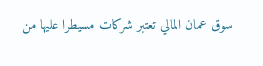سوق عمان المالي تعتبر شركات مسيطرا عليها من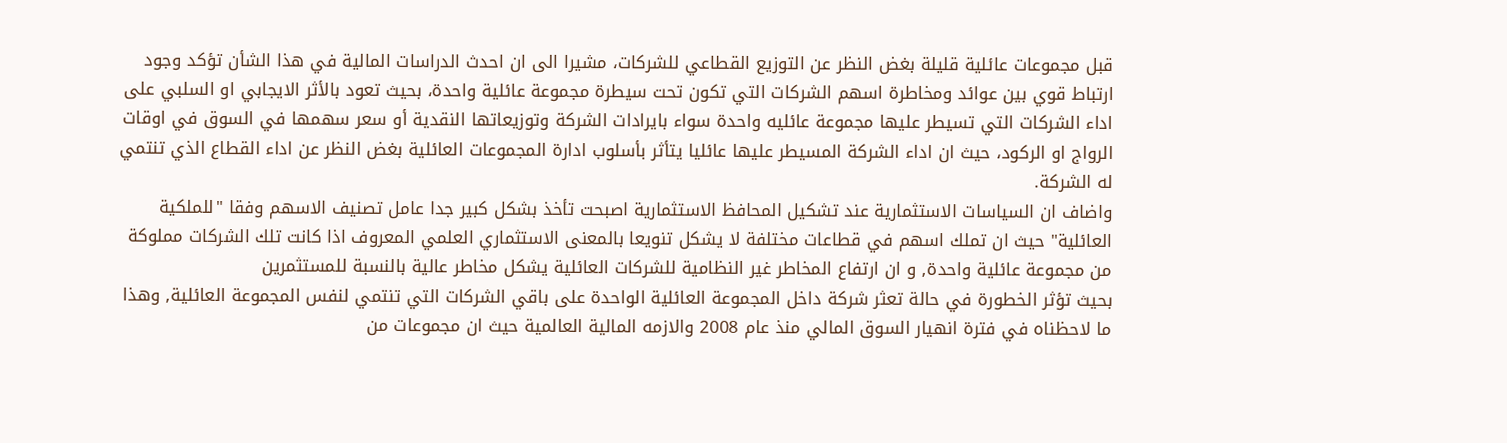قبل مجموعات عائلية قليلة بغض النظر عن التوزيع القطاعي للشركات، مشيرا الى ان احدث الدراسات المالية في هذا الشأن تؤكد وجود ارتباط قوي بين عوائد ومخاطرة اسهم الشركات التي تكون تحت سيطرة مجموعة عائلية واحدة، بحيث تعود بالأثر الايجابي او السلبي على اداء الشركات التي تسيطر عليها مجموعة عائليه واحدة سواء بايرادات الشركة وتوزيعاتها النقدية أو سعر سهمها في السوق في اوقات الرواج او الركود، حيث ان اداء الشركة المسيطر عليها عائليا يتأثر بأسلوب ادارة المجموعات العائلية بغض النظر عن اداء القطاع الذي تنتمي له الشركة.
واضاف ان السياسات الاستثمارية عند تشكيل المحافظ الاستثمارية اصبحت تأخذ بشكل كبير جدا عامل تصنيف الاسهم وفقا "للملكية العائلية" حيث ان تملك اسهم في قطاعات مختلفة لا يشكل تنويعا بالمعنى الاستثماري العلمي المعروف اذا كانت تلك الشركات مملوكة من مجموعة عائلية واحدة, و ان ارتفاع المخاطر غير النظامية للشركات العائلية يشكل مخاطر عالية بالنسبة للمستثمرين
بحيث تؤثر الخطورة في حالة تعثر شركة داخل المجموعة العائلية الواحدة على باقي الشركات التي تنتمي لنفس المجموعة العائلية, وهذا ما لاحظناه في فترة انهيار السوق المالي منذ عام 2008 والازمه المالية العالمية حيث ان مجموعات من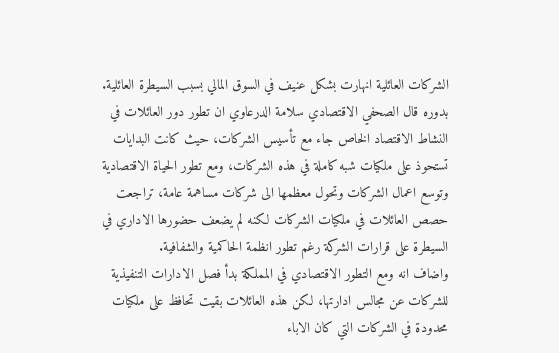الشركات العائلية انهارت بشكل عنيف في السوق المالي بسبب السيطرة العائلية.
بدوره قال الصحفي الاقتصادي سلامة الدرعاوي ان تطور دور العائلات في النشاط الاقتصاد الخاص جاء مع تأسيس الشركات، حيث كانت البدايات تستحوذ على ملكيات شبه كاملة في هذه الشركات، ومع تطور الحياة الاقتصادية وتوسع اعمال الشركات وتحول معظمها الى شركات مساهمة عامة، تراجعت حصص العائلات في ملكيات الشركات لكنه لم يضعف حضورها الاداري في السيطرة على قرارات الشركة رغم تطور انظمة الحاكمية والشفافية.
واضاف انه ومع التطور الاقتصادي في المملكة بدأ فصل الادارات التنفيذية للشركات عن مجالس ادارتها، لكن هذه العائلات بقيت تحافظ على ملكيات محدودة في الشركات التي كان الاباء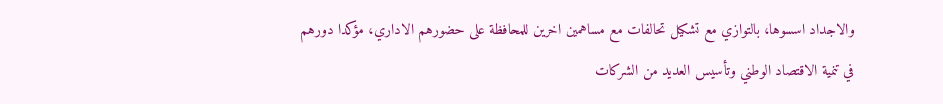والاجداد اسسوها، بالتوازي مع تشكيل تحالفات مع مساهمين اخرين للمحافظة على حضورهم الاداري، مؤكدا دورهم في تنمية الاقتصاد الوطني وتأسيس العديد من الشركات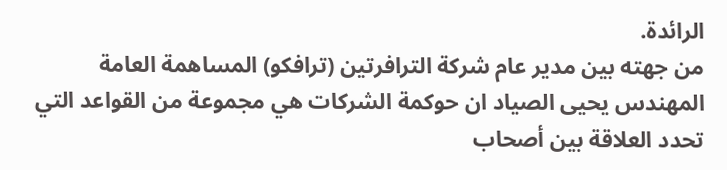الرائدة.
من جهته بين مدير عام شركة الترافرتين (ترافكو) المساهمة العامة المهندس يحيى الصياد ان حوكمة الشركات هي مجموعة من القواعد التي تحدد العلاقة بين أصحاب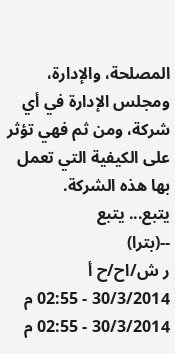المصلحة، والإدارة، ومجلس الإدارة في أي شركة، ومن ثم فهي تؤثر على الكيفية التي تعمل بها هذه الشركة.
يتبع... يتبع
--(بترا)
ر ش/اح/ح أ
30/3/2014 - 02:55 م
30/3/2014 - 02:55 م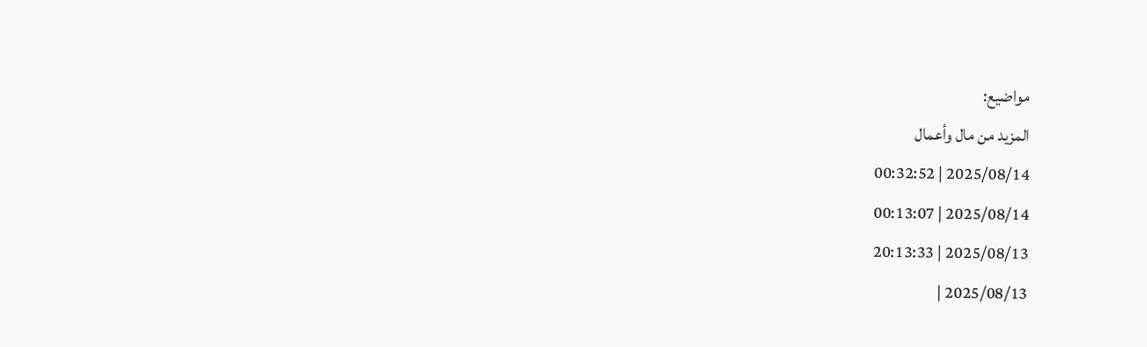مواضيع:
المزيد من مال وأعمال
2025/08/14 | 00:32:52
2025/08/14 | 00:13:07
2025/08/13 | 20:13:33
2025/08/13 |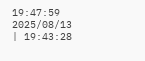19:47:59
2025/08/13 | 19:43:28